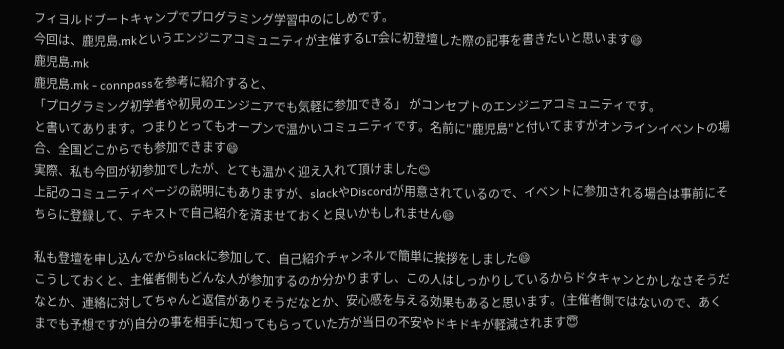フィヨルドブートキャンプでプログラミング学習中のにしめです。
今回は、鹿児島.mkというエンジニアコミュニティが主催するLT会に初登壇した際の記事を書きたいと思います😄
鹿児島.mk
鹿児島.mk - connpassを参考に紹介すると、
「プログラミング初学者や初見のエンジニアでも気軽に参加できる」 がコンセプトのエンジニアコミュニティです。
と書いてあります。つまりとってもオープンで温かいコミュニティです。名前に"鹿児島"と付いてますがオンラインイベントの場合、全国どこからでも参加できます😄
実際、私も今回が初参加でしたが、とても温かく迎え入れて頂けました😊
上記のコミュニティページの説明にもありますが、slackやDiscordが用意されているので、イベントに参加される場合は事前にそちらに登録して、テキストで自己紹介を済ませておくと良いかもしれません😄

私も登壇を申し込んでからslackに参加して、自己紹介チャンネルで簡単に挨拶をしました😄
こうしておくと、主催者側もどんな人が参加するのか分かりますし、この人はしっかりしているからドタキャンとかしなさそうだなとか、連絡に対してちゃんと返信がありそうだなとか、安心感を与える効果もあると思います。(主催者側ではないので、あくまでも予想ですが)自分の事を相手に知ってもらっていた方が当日の不安やドキドキが軽減されます😇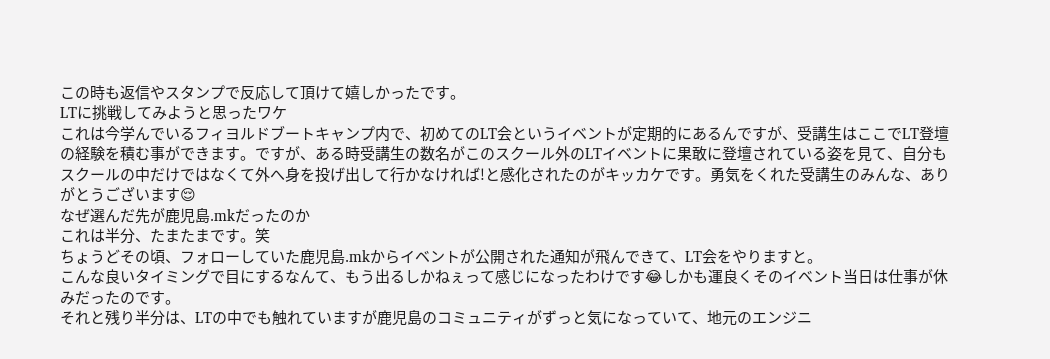この時も返信やスタンプで反応して頂けて嬉しかったです。
LTに挑戦してみようと思ったワケ
これは今学んでいるフィヨルドブートキャンプ内で、初めてのLT会というイベントが定期的にあるんですが、受講生はここでLT登壇の経験を積む事ができます。ですが、ある時受講生の数名がこのスクール外のLTイベントに果敢に登壇されている姿を見て、自分もスクールの中だけではなくて外へ身を投げ出して行かなければ!と感化されたのがキッカケです。勇気をくれた受講生のみんな、ありがとうございます😌
なぜ選んだ先が鹿児島.mkだったのか
これは半分、たまたまです。笑
ちょうどその頃、フォローしていた鹿児島.mkからイベントが公開された通知が飛んできて、LT会をやりますと。
こんな良いタイミングで目にするなんて、もう出るしかねぇって感じになったわけです😂しかも運良くそのイベント当日は仕事が休みだったのです。
それと残り半分は、LTの中でも触れていますが鹿児島のコミュニティがずっと気になっていて、地元のエンジニ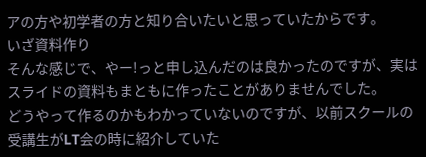アの方や初学者の方と知り合いたいと思っていたからです。
いざ資料作り
そんな感じで、やー!っと申し込んだのは良かったのですが、実はスライドの資料もまともに作ったことがありませんでした。
どうやって作るのかもわかっていないのですが、以前スクールの受講生がLT会の時に紹介していた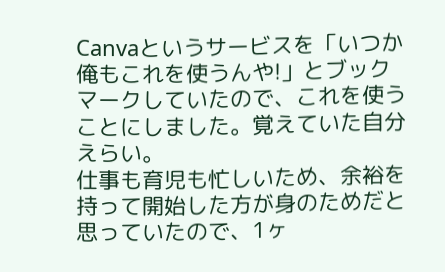Canvaというサービスを「いつか俺もこれを使うんや!」とブックマークしていたので、これを使うことにしました。覚えていた自分えらい。
仕事も育児も忙しいため、余裕を持って開始した方が身のためだと思っていたので、1ヶ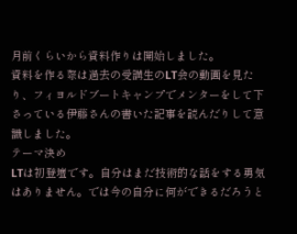月前くらいから資料作りは開始しました。
資料を作る際は過去の受講生のLT会の動画を見たり、フィヨルドブートキャンプでメンターをして下さっている伊藤さんの書いた記事を読んだりして意識しました。
テーマ決め
LTは初登壇です。自分はまだ技術的な話をする勇気はありません。では今の自分に何ができるだろうと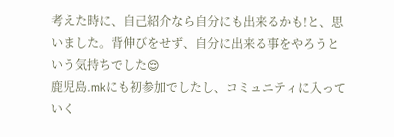考えた時に、自己紹介なら自分にも出来るかも!と、思いました。背伸びをせず、自分に出来る事をやろうという気持ちでした😌
鹿児島.mkにも初参加でしたし、コミュニティに入っていく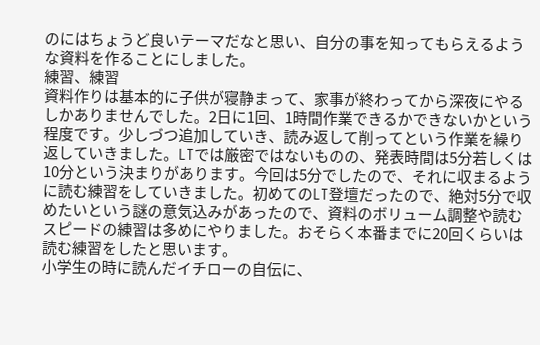のにはちょうど良いテーマだなと思い、自分の事を知ってもらえるような資料を作ることにしました。
練習、練習
資料作りは基本的に子供が寝静まって、家事が終わってから深夜にやるしかありませんでした。2日に1回、1時間作業できるかできないかという程度です。少しづつ追加していき、読み返して削ってという作業を繰り返していきました。LTでは厳密ではないものの、発表時間は5分若しくは10分という決まりがあります。今回は5分でしたので、それに収まるように読む練習をしていきました。初めてのLT登壇だったので、絶対5分で収めたいという謎の意気込みがあったので、資料のボリューム調整や読むスピードの練習は多めにやりました。おそらく本番までに20回くらいは読む練習をしたと思います。
小学生の時に読んだイチローの自伝に、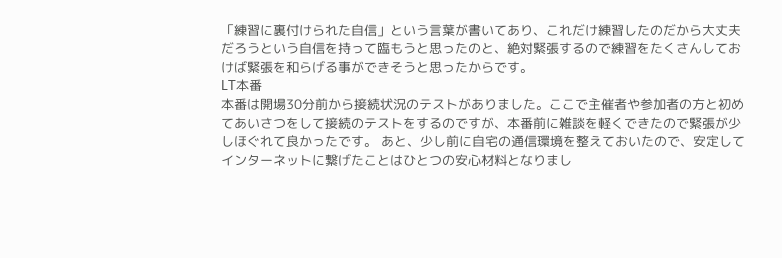「練習に裏付けられた自信」という言葉が書いてあり、これだけ練習したのだから大丈夫だろうという自信を持って臨もうと思ったのと、絶対緊張するので練習をたくさんしておけば緊張を和らげる事ができそうと思ったからです。
LT本番
本番は開場30分前から接続状況のテストがありました。ここで主催者や参加者の方と初めてあいさつをして接続のテストをするのですが、本番前に雑談を軽くできたので緊張が少しほぐれて良かったです。 あと、少し前に自宅の通信環境を整えておいたので、安定してインターネットに繋げたことはひとつの安心材料となりまし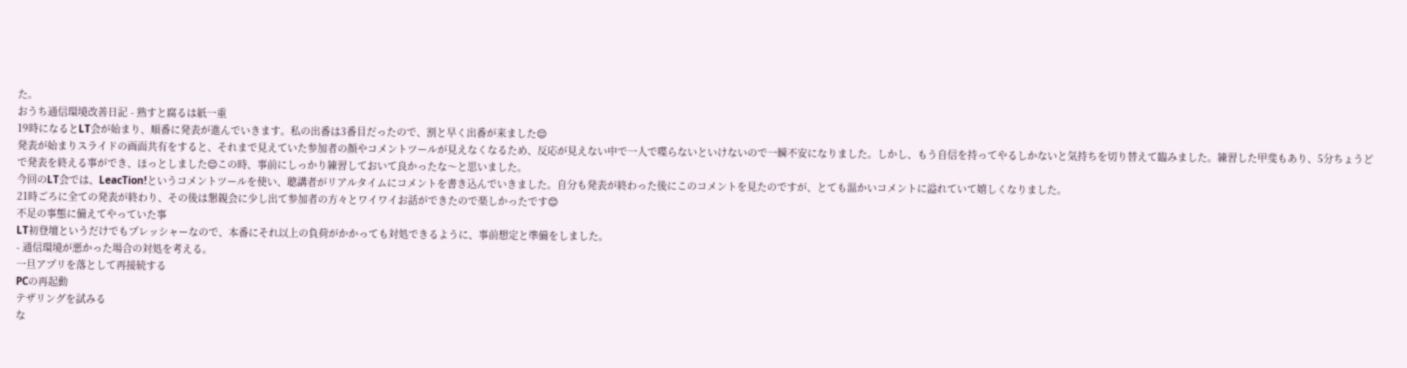た。
おうち通信環境改善日記 - 熟すと腐るは紙一重
19時になるとLT会が始まり、順番に発表が進んでいきます。私の出番は3番目だったので、割と早く出番が来ました😌
発表が始まりスライドの画面共有をすると、それまで見えていた参加者の顔やコメントツールが見えなくなるため、反応が見えない中で一人で喋らないといけないので一瞬不安になりました。しかし、もう自信を持ってやるしかないと気持ちを切り替えて臨みました。練習した甲斐もあり、5分ちょうどで発表を終える事ができ、ほっとしました😌この時、事前にしっかり練習しておいて良かったな〜と思いました。
今回のLT会では、LeacTion!というコメントツールを使い、聴講者がリアルタイムにコメントを書き込んでいきました。自分も発表が終わった後にこのコメントを見たのですが、とても温かいコメントに溢れていて嬉しくなりました。
21時ごろに全ての発表が終わり、その後は懇親会に少し出て参加者の方々とワイワイお話ができたので楽しかったです😊
不足の事態に備えてやっていた事
LT初登壇というだけでもプレッシャーなので、本番にそれ以上の負荷がかかっても対処できるように、事前想定と準備をしました。
- 通信環境が悪かった場合の対処を考える。
一旦アプリを落として再接続する
PCの再起動
テザリングを試みる
な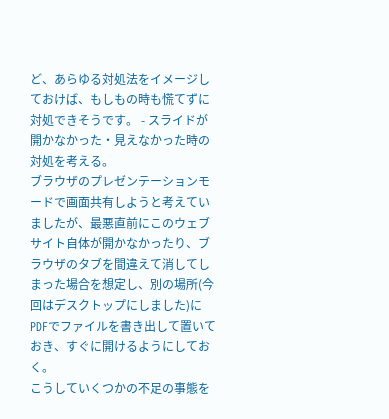ど、あらゆる対処法をイメージしておけば、もしもの時も慌てずに対処できそうです。 - スライドが開かなかった・見えなかった時の対処を考える。
ブラウザのプレゼンテーションモードで画面共有しようと考えていましたが、最悪直前にこのウェブサイト自体が開かなかったり、ブラウザのタブを間違えて消してしまった場合を想定し、別の場所(今回はデスクトップにしました)にPDFでファイルを書き出して置いておき、すぐに開けるようにしておく。
こうしていくつかの不足の事態を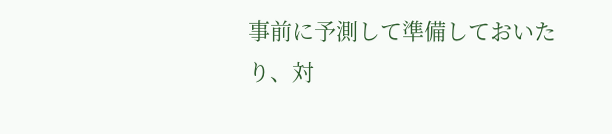事前に予測して準備しておいたり、対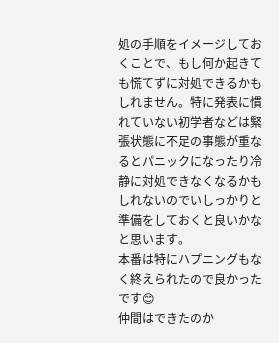処の手順をイメージしておくことで、もし何か起きても慌てずに対処できるかもしれません。特に発表に慣れていない初学者などは緊張状態に不足の事態が重なるとパニックになったり冷静に対処できなくなるかもしれないのでいしっかりと準備をしておくと良いかなと思います。
本番は特にハプニングもなく終えられたので良かったです😊
仲間はできたのか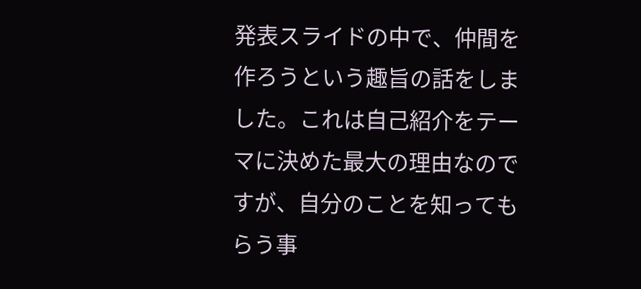発表スライドの中で、仲間を作ろうという趣旨の話をしました。これは自己紹介をテーマに決めた最大の理由なのですが、自分のことを知ってもらう事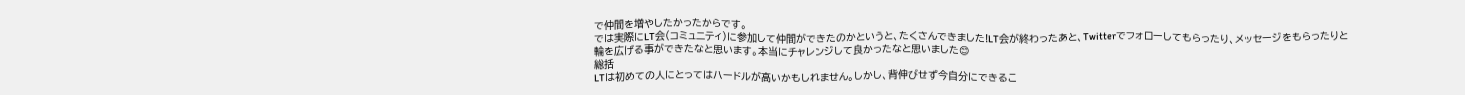で仲間を増やしたかったからです。
では実際にLT会(コミュニティ)に参加して仲間ができたのかというと、たくさんできました!LT会が終わったあと、Twitterでフォローしてもらったり、メッセージをもらったりと輪を広げる事ができたなと思います。本当にチャレンジして良かったなと思いました😊
総括
LTは初めての人にとってはハードルが高いかもしれません。しかし、背伸びせず今自分にできるこ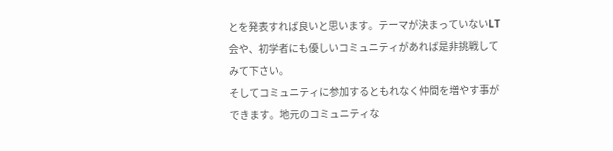とを発表すれば良いと思います。テーマが決まっていないLT会や、初学者にも優しいコミュニティがあれば是非挑戦してみて下さい。
そしてコミュニティに参加するともれなく仲間を増やす事ができます。地元のコミュニティな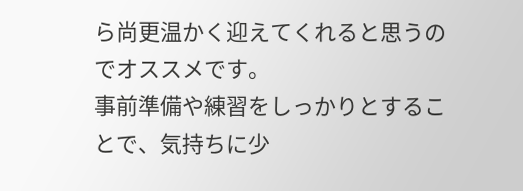ら尚更温かく迎えてくれると思うのでオススメです。
事前準備や練習をしっかりとすることで、気持ちに少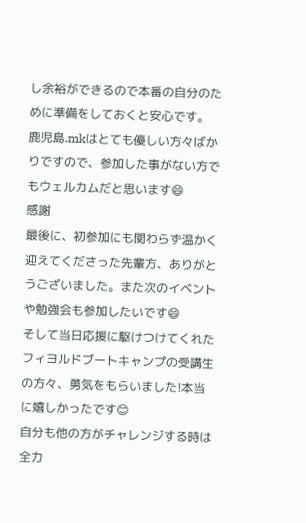し余裕ができるので本番の自分のために準備をしておくと安心です。
鹿児島.mkはとても優しい方々ばかりですので、参加した事がない方でもウェルカムだと思います😄
感謝
最後に、初参加にも関わらず温かく迎えてくださった先輩方、ありがとうございました。また次のイベントや勉強会も参加したいです😄
そして当日応援に駆けつけてくれたフィヨルドブートキャンプの受講生の方々、勇気をもらいました!本当に嬉しかったです😊
自分も他の方がチャレンジする時は全力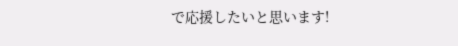で応援したいと思います!